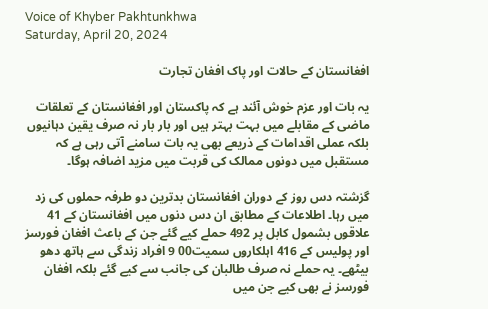Voice of Khyber Pakhtunkhwa
Saturday, April 20, 2024

افغانستان کے حالات اور پاک افغان تجارت

یہ بات اور عزم خوش آئند ہے کہ پاکستان اور افغانستان کے تعلقات ماضی کے مقابلے میں بہت بہتر ہیں اور بار بار نہ صرف یقین دہانیوں بلکہ عملی اقدامات کے ذریعے بھی یہ بات سامنے آتی رہی ہے کہ مستقبل میں دونوں ممالک کی قربت میں مزید اضافہ ہوگا۔

گزشتہ دس روز کے دوران افغانستان بدترین دو طرفہ حملوں کی زد میں رہا۔ اطلاعات کے مطابق ان دس دنوں میں افغانستان کے 41 علاقوں بشمول کابل پر 492 حملے کیے گئے جن کے باعث افغان فورسز اور پولیس کے 416 اہلکاروں سمیت00 9 افراد زندگی سے ہاتھ دھو بیٹھے۔ یہ حملے نہ صرف طالبان کی جانب سے کیے گئے بلکہ افغان فورسز نے بھی کیے جن میں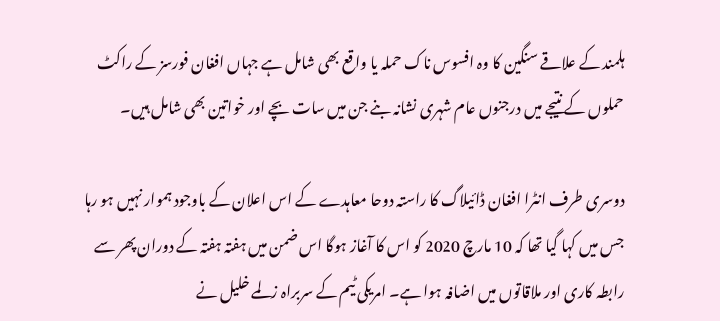ہلمند کے علاقے سنگین کا وہ افسوس ناک حملہ یا واقع بھی شامل ہے جہاں افغان فورسز کے راکٹ حملوں کے نتیجے میں درجنوں عام شہری نشانہ بنے جن میں سات بچے اور خواتین بھی شامل ہیں۔

دوسری طرف انٹرا افغان ڈائیلاگ کا راستہ دوحا معاہدے کے اس اعلان کے باوجود ہموار نہیں ہو رہا جس میں کہا گیا تھا کہ 10 مارچ 2020 کو اس کا آغاز ہوگا اس ضمن میں ہفتہ ہفتہ کے دوران پھر سے رابطہ کاری اور ملاقاتوں میں اضافہ ہوا ہے۔ امریکی ٹیم کے سربراہ زلمے خلیل نے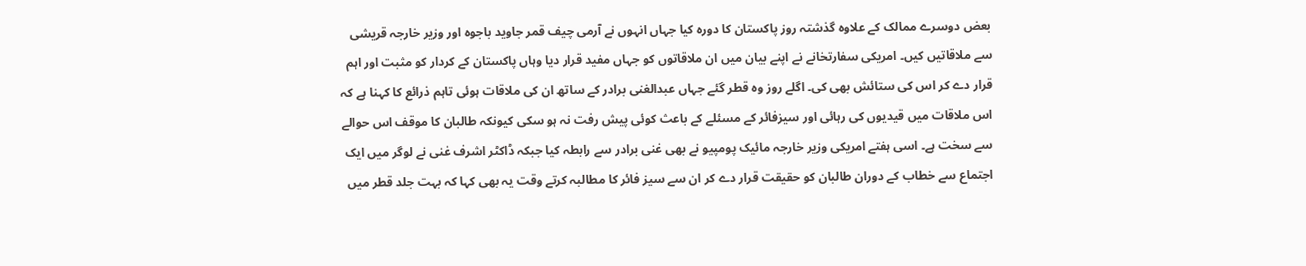بعض دوسرے ممالک کے علاوہ گذشتہ روز پاکستان کا دورہ کیا جہاں انہوں نے آرمی چیف قمر جاوید باجوہ اور وزیر خارجہ قریشی سے ملاقاتیں کیں۔ امریکی سفارتخانے نے اپنے بیان میں ان ملاقاتوں کو جہاں مفید قرار دیا وہاں پاکستان کے کردار کو مثبت اور اہم قرار دے کر اس کی ستائش بھی کی۔ اگلے روز وہ قطر گئے جہاں عبدالغنی برادر کے ساتھ ان کی ملاقات ہوئی تاہم ذرائع کا کہنا ہے کہ اس ملاقات میں قیدیوں کی رہائی اور سیزفائر کے مسئلے کے باعث کوئی پیش رفت نہ ہو سکی کیونکہ طالبان کا موقف اس حوالے سے سخت ہے۔ اسی ہفتے امریکی وزیر خارجہ مائیک پومپیو نے بھی غنی برادر سے رابطہ کیا جبکہ ڈاکٹر اشرف غنی نے لوگر میں ایک اجتماع سے خطاب کے دوران طالبان کو حقیقت قرار دے کر ان سے سیز فائر کا مطالبہ کرتے وقت یہ بھی کہا کہ بہت جلد قطر میں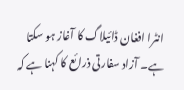انٹرا افغان ڈائیلاگ کا آغاز ہو سکتا ہے۔ آزاد سفارتی ذرائع کا کہنا ہے کہ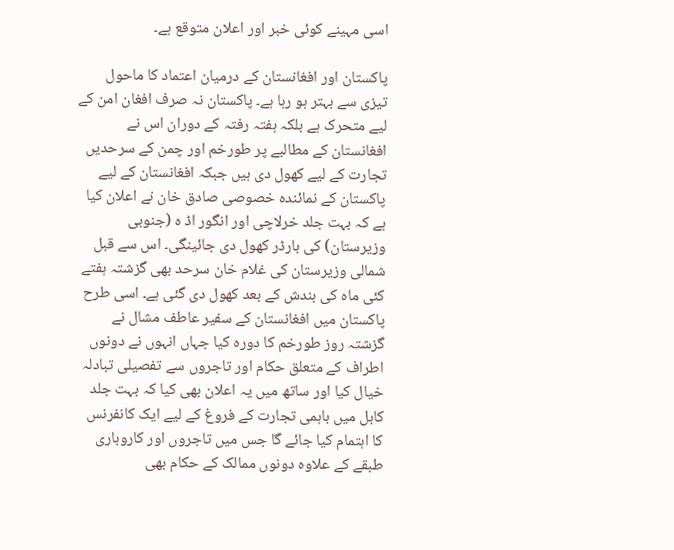اسی مہینے کوئی خبر اور اعلان متوقع ہے۔

پاکستان اور افغانستان کے درمیان اعتماد کا ماحول تیزی سے بہتر ہو رہا ہے۔ پاکستان نہ صرف افغان امن کے لیے متحرک ہے بلکہ ہفتہ رفتہ کے دوران اس نے افغانستان کے مطالبے پر طورخم اور چمن کے سرحدیں تجارت کے لیے کھول دی ہیں جبکہ افغانستان کے لیے پاکستان کے نمائندہ خصوصی صادق خان نے اعلان کیا ہے کہ بہت جلد خرلاچی اور انگور اڈ ہ (جنوبی وزیرستان) کی بارڈر کھول دی جائینگی۔ اس سے قبل شمالی وزیرستان کی غلام خان سرحد بھی گزشتہ ہفتے کئی ماہ کی بندش کے بعد کھول دی گئی ہے۔ اسی طرح پاکستان میں افغانستان کے سفیر عاطف مشال نے گزشتہ روز طورخم کا دورہ کیا جہاں انہوں نے دونوں اطراف کے متعلق حکام اور تاجروں سے تفصیلی تبادلہ خیال کیا اور ساتھ میں یہ اعلان بھی کیا کہ بہت جلد کابل میں باہمی تجارت کے فروغ کے لیے ایک کانفرنس کا اہتمام کیا جائے گا جس میں تاجروں اور کاروباری طبقے کے علاوہ دونوں ممالک کے حکام بھی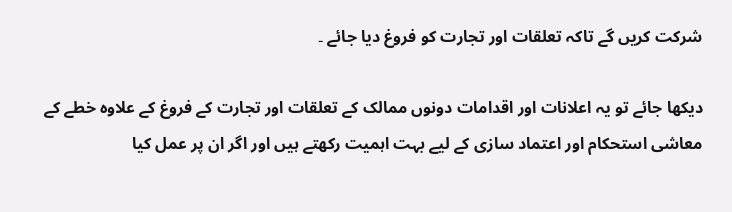شرکت کریں گے تاکہ تعلقات اور تجارت کو فروغ دیا جائے ۔

دیکھا جائے تو یہ اعلانات اور اقدامات دونوں ممالک کے تعلقات اور تجارت کے فروغ کے علاوہ خطے کے معاشی استحکام اور اعتماد سازی کے لیے بہت اہمیت رکھتے ہیں اور اگر ان پر عمل کیا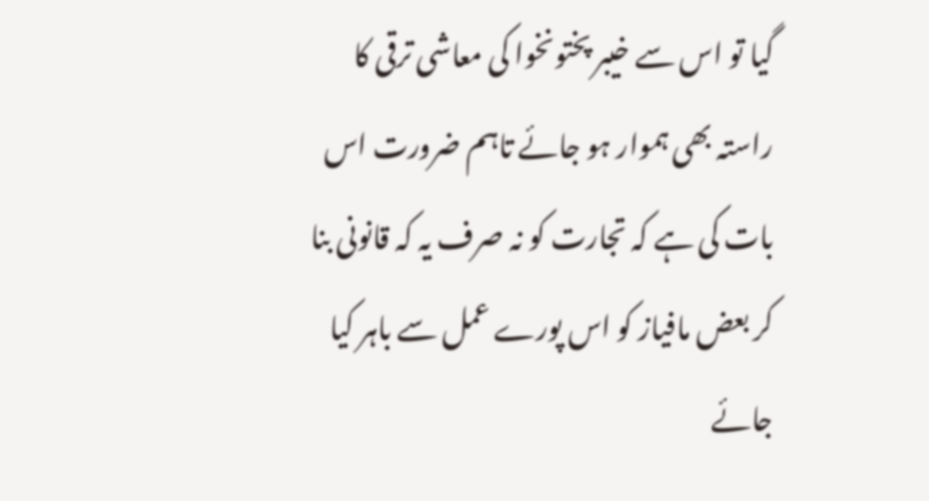گیا تو اس سے خیبر پختونخوا کی معاشی ترقی کا راستہ بھی ہموار ہو جائے تاہم ضرورت اس بات کی ہے کہ تجارت کو نہ صرف یہ کہ قانونی بنا کر بعض مافیاز کو اس پورے عمل سے باہر کیا جائے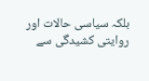بلکہ سیاسی حالات اور روایتی کشیدگی سے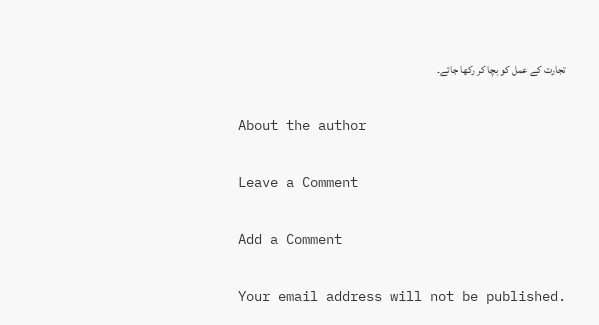تجارت کے عمل کو بچا کر رکھا جائے۔

About the author

Leave a Comment

Add a Comment

Your email address will not be published.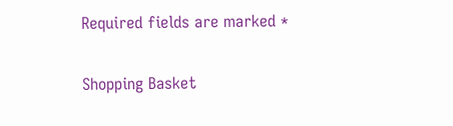Required fields are marked *

Shopping Basket